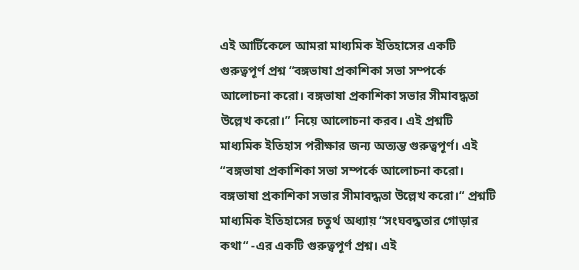এই আর্টিকেলে আমরা মাধ্যমিক ইতিহাসের একটি গুরুত্বপূর্ণ প্রশ্ন “বঙ্গভাষা প্রকাশিকা সভা সম্পর্কে আলোচনা করো। বঙ্গভাষা প্রকাশিকা সভার সীমাবদ্ধতা উল্লেখ করো।” নিয়ে আলোচনা করব। এই প্রশ্নটি মাধ্যমিক ইতিহাস পরীক্ষার জন্য অত্যন্ত গুরুত্বপূর্ণ। এই “বঙ্গভাষা প্রকাশিকা সভা সম্পর্কে আলোচনা করো। বঙ্গভাষা প্রকাশিকা সভার সীমাবদ্ধতা উল্লেখ করো।“ প্রশ্নটি মাধ্যমিক ইতিহাসের চতুর্থ অধ্যায় “সংঘবদ্ধতার গোড়ার কথা“ -এর একটি গুরুত্বপূর্ণ প্রশ্ন। এই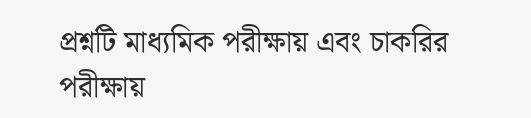প্রশ্নটি মাধ্যমিক পরীক্ষায় এবং চাকরির পরীক্ষায়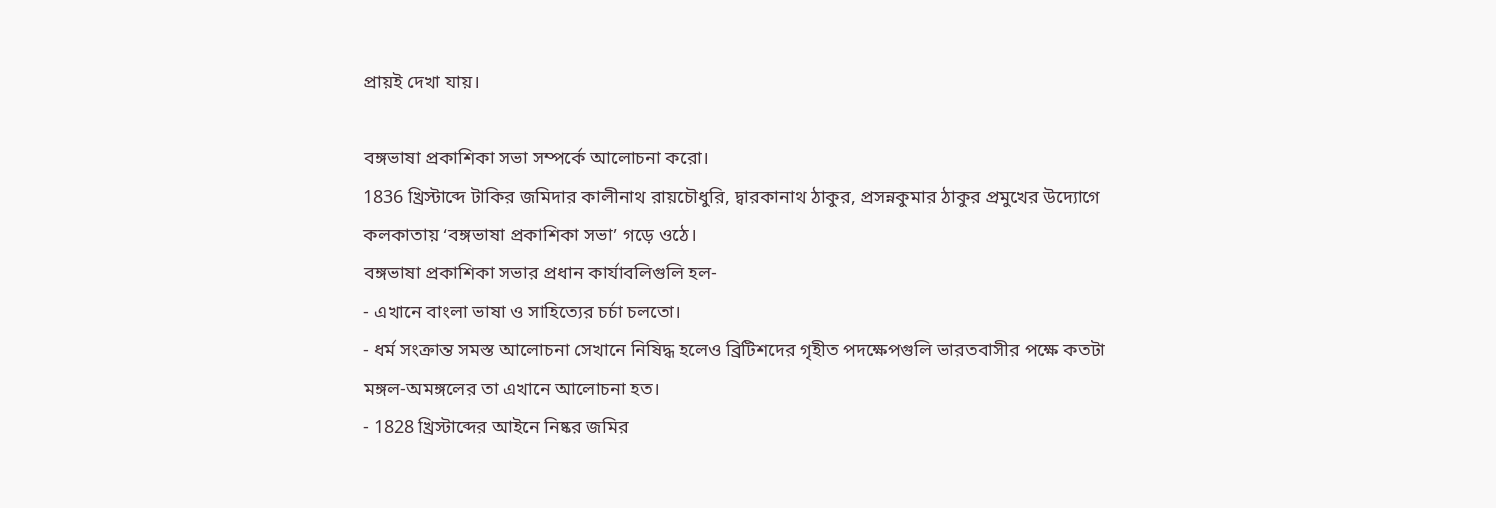প্রায়ই দেখা যায়।

বঙ্গভাষা প্রকাশিকা সভা সম্পর্কে আলোচনা করো।
1836 খ্রিস্টাব্দে টাকির জমিদার কালীনাথ রায়চৌধুরি, দ্বারকানাথ ঠাকুর, প্রসন্নকুমার ঠাকুর প্রমুখের উদ্যোগে কলকাতায় ‘বঙ্গভাষা প্রকাশিকা সভা’ গড়ে ওঠে।
বঙ্গভাষা প্রকাশিকা সভার প্রধান কার্যাবলিগুলি হল-
- এখানে বাংলা ভাষা ও সাহিত্যের চর্চা চলতো।
- ধর্ম সংক্রান্ত সমস্ত আলোচনা সেখানে নিষিদ্ধ হলেও ব্রিটিশদের গৃহীত পদক্ষেপগুলি ভারতবাসীর পক্ষে কতটা মঙ্গল-অমঙ্গলের তা এখানে আলোচনা হত।
- 1828 খ্রিস্টাব্দের আইনে নিষ্কর জমির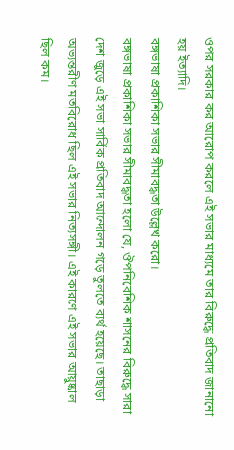ওপর সরকার কর আরোপ করলে এই সভার মাধ্যমে তার বিরুদ্ধে প্রতিবাদ জানানো হয় ইত্যাদি।
বঙ্গভাষা প্রকাশিকা সভার সীমাবদ্ধতা উল্লেখ করো।
বঙ্গভাষা প্রকাশিকা সভার সীমাবদ্ধতা হলো যে, ঔপনিবেশিক শাসনের বিরুদ্ধে সারা দেশ জুড়ে এই সভা সার্বিক প্রতিবাদ আন্দোলন গড়ে তুলতে ব্যর্থ হয়েছে। তাছাড়া অভ্যন্তরীণ মতবিরোধ ছিল এই সভার নিত্যসঙ্গী। এই কারণে এই সভার আয়ুষ্কাল ছিল কম।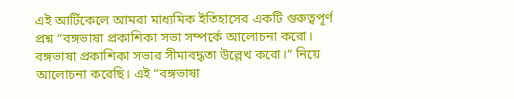এই আর্টিকেলে আমরা মাধ্যমিক ইতিহাসের একটি গুরুত্বপূর্ণ প্রশ্ন “বঙ্গভাষা প্রকাশিকা সভা সম্পর্কে আলোচনা করো। বঙ্গভাষা প্রকাশিকা সভার সীমাবদ্ধতা উল্লেখ করো।” নিয়ে আলোচনা করেছি। এই “বঙ্গভাষা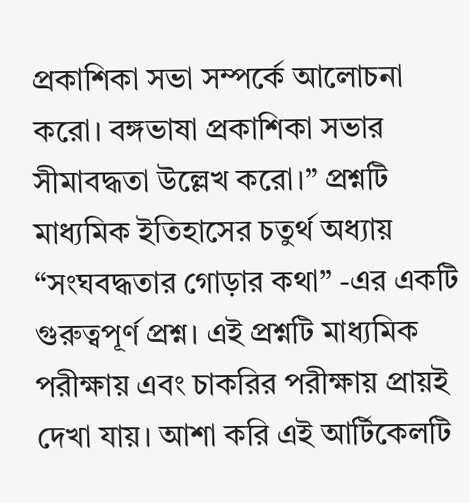প্রকাশিকা সভা সম্পর্কে আলোচনা করো। বঙ্গভাষা প্রকাশিকা সভার সীমাবদ্ধতা উল্লেখ করো।” প্রশ্নটি মাধ্যমিক ইতিহাসের চতুর্থ অধ্যায় “সংঘবদ্ধতার গোড়ার কথা” -এর একটি গুরুত্বপূর্ণ প্রশ্ন। এই প্রশ্নটি মাধ্যমিক পরীক্ষায় এবং চাকরির পরীক্ষায় প্রায়ই দেখা যায়। আশা করি এই আর্টিকেলটি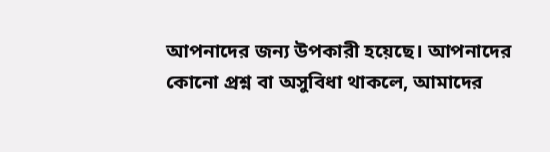আপনাদের জন্য উপকারী হয়েছে। আপনাদের কোনো প্রশ্ন বা অসুবিধা থাকলে, আমাদের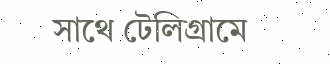সাথে টেলিগ্রামে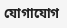যোগাযোগ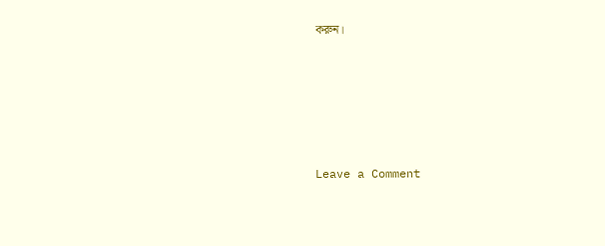করুন।





Leave a Comment